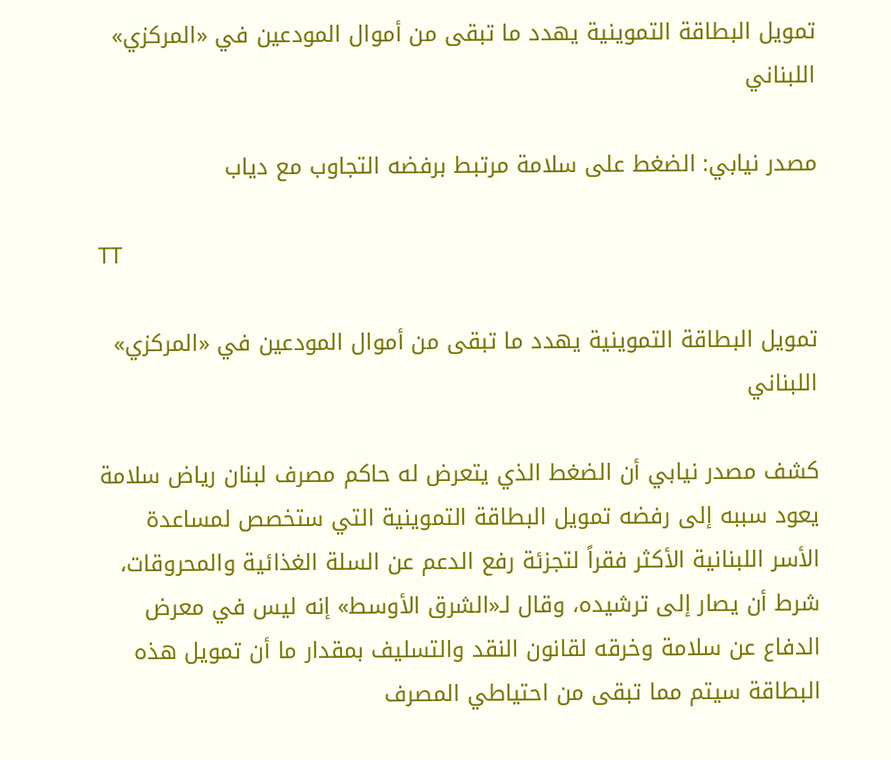تمويل البطاقة التموينية يهدد ما تبقى من أموال المودعين في «المركزي» اللبناني

مصدر نيابي: الضغط على سلامة مرتبط برفضه التجاوب مع دياب

TT

تمويل البطاقة التموينية يهدد ما تبقى من أموال المودعين في «المركزي» اللبناني

كشف مصدر نيابي أن الضغط الذي يتعرض له حاكم مصرف لبنان رياض سلامة يعود سببه إلى رفضه تمويل البطاقة التموينية التي ستخصص لمساعدة الأسر اللبنانية الأكثر فقراً لتجزئة رفع الدعم عن السلة الغذائية والمحروقات، شرط أن يصار إلى ترشيده، وقال لـ«الشرق الأوسط» إنه ليس في معرض الدفاع عن سلامة وخرقه لقانون النقد والتسليف بمقدار ما أن تمويل هذه البطاقة سيتم مما تبقى من احتياطي المصرف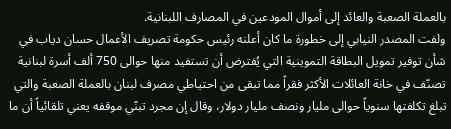بالعملة الصعبة والعائد إلى أموال المودعين في المصارف اللبنانية.
ولفت المصدر النيابي إلى خطورة ما كان أعلنه رئيس حكومة تصريف الأعمال حسان دياب في شأن توفير تمويل البطاقة التموينية التي يُفترض أن تستفيد منها حوالى 750 ألف أسرة لبنانية تصنّف في خانة العائلات الأكثر فقراً مما تبقى من احتياطي مصرف لبنان بالعملة الصعبة والتي تبلغ تكلفتها سنوياً حوالى مليار ونصف مليار دولار، وقال إن مجرد تبنّي موقفه يعني تلقائياً أن ما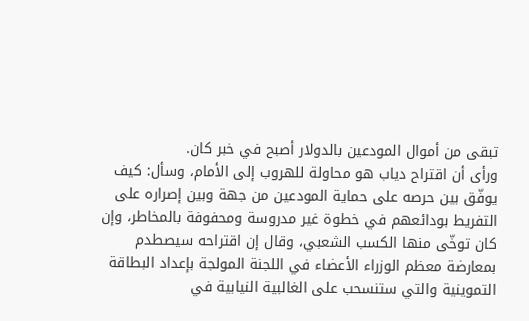تبقى من أموال المودعين بالدولار أصبح في خبر كان.
ورأى أن اقتراح دياب هو محاولة للهروب إلى الأمام، وسأل: كيف يوفّق بين حرصه على حماية المودعين من جهة وبين إصراره على التفريط بودائعهم في خطوة غير مدروسة ومحفوفة بالمخاطر، وإن كان توخّى منها الكسب الشعبي، وقال إن اقتراحه سيصطدم بمعارضة معظم الوزراء الأعضاء في اللجنة المولجة بإعداد البطاقة التموينية والتي ستنسحب على الغالبية النيابية في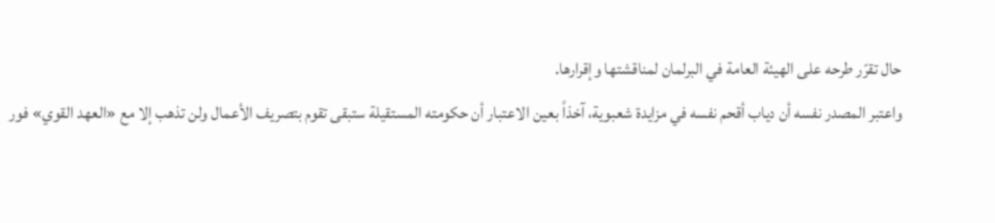حال تقرّر طرحه على الهيئة العامة في البرلمان لمناقشتها وإقرارها.
واعتبر المصدر نفسه أن دياب أقحم نفسه في مزايدة شعبوية، آخذاً بعين الاعتبار أن حكومته المستقيلة ستبقى تقوم بتصريف الأعمال ولن تذهب إلا مع «العهد القوي» فور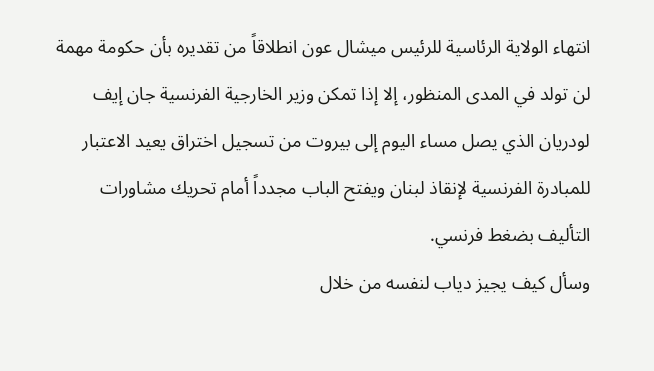انتهاء الولاية الرئاسية للرئيس ميشال عون انطلاقاً من تقديره بأن حكومة مهمة لن تولد في المدى المنظور، إلا إذا تمكن وزير الخارجية الفرنسية جان إيف لودريان الذي يصل مساء اليوم إلى بيروت من تسجيل اختراق يعيد الاعتبار للمبادرة الفرنسية لإنقاذ لبنان ويفتح الباب مجدداً أمام تحريك مشاورات التأليف بضغط فرنسي.
وسأل كيف يجيز دياب لنفسه من خلال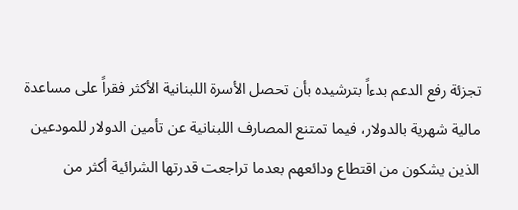تجزئة رفع الدعم بدءاً بترشيده بأن تحصل الأسرة اللبنانية الأكثر فقراً على مساعدة مالية شهرية بالدولار، فيما تمتنع المصارف اللبنانية عن تأمين الدولار للمودعين الذين يشكون من اقتطاع ودائعهم بعدما تراجعت قدرتها الشرائية أكثر من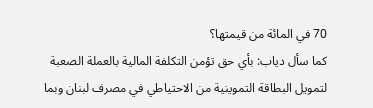70 في المائة من قيمتها؟
كما سأل دياب: بأي حق تؤمن التكلفة المالية بالعملة الصعبة لتمويل البطاقة التموينية من الاحتياطي في مصرف لبنان وبما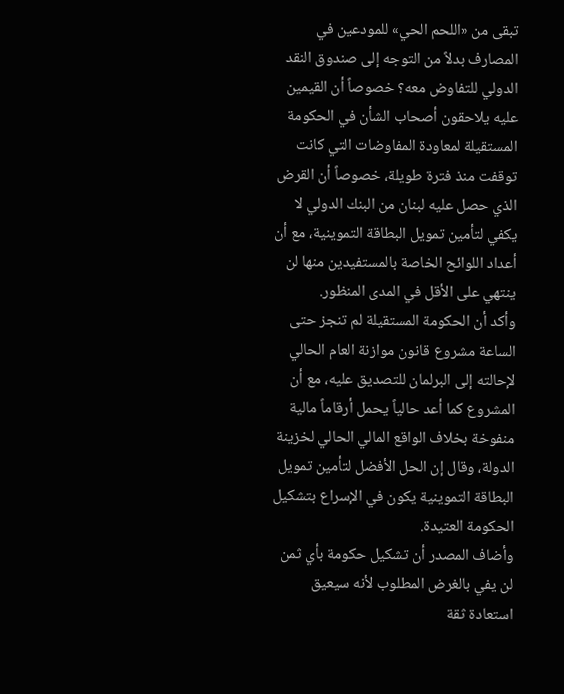تبقى من «اللحم الحي» للمودعين في المصارف بدلاً من التوجه إلى صندوق النقد الدولي للتفاوض معه؟ خصوصاً أن القيمين عليه يلاحقون أصحاب الشأن في الحكومة المستقيلة لمعاودة المفاوضات التي كانت توقفت منذ فترة طويلة، خصوصاً أن القرض الذي حصل عليه لبنان من البنك الدولي لا يكفي لتأمين تمويل البطاقة التموينية، مع أن أعداد اللوائح الخاصة بالمستفيدين منها لن ينتهي على الأقل في المدى المنظور.
وأكد أن الحكومة المستقيلة لم تنجز حتى الساعة مشروع قانون موازنة العام الحالي لإحالته إلى البرلمان للتصديق عليه، مع أن المشروع كما أعد حالياً يحمل أرقاماً مالية منفوخة بخلاف الواقع المالي الحالي لخزينة الدولة، وقال إن الحل الأفضل لتأمين تمويل البطاقة التموينية يكون في الإسراع بتشكيل الحكومة العتيدة.
وأضاف المصدر أن تشكيل حكومة بأي ثمن لن يفي بالغرض المطلوب لأنه سيعيق استعادة ثقة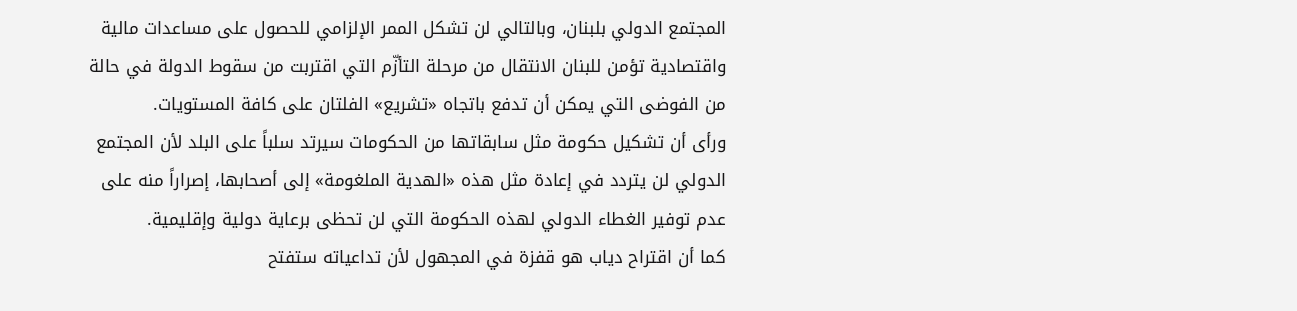المجتمع الدولي بلبنان، وبالتالي لن تشكل الممر الإلزامي للحصول على مساعدات مالية واقتصادية تؤمن للبنان الانتقال من مرحلة التأزّم التي اقتربت من سقوط الدولة في حالة من الفوضى التي يمكن أن تدفع باتجاه «تشريع» الفلتان على كافة المستويات.
ورأى أن تشكيل حكومة مثل سابقاتها من الحكومات سيرتد سلباً على البلد لأن المجتمع الدولي لن يتردد في إعادة مثل هذه «الهدية الملغومة» إلى أصحابها، إصراراً منه على عدم توفير الغطاء الدولي لهذه الحكومة التي لن تحظى برعاية دولية وإقليمية.
كما أن اقتراح دياب هو قفزة في المجهول لأن تداعياته ستفتح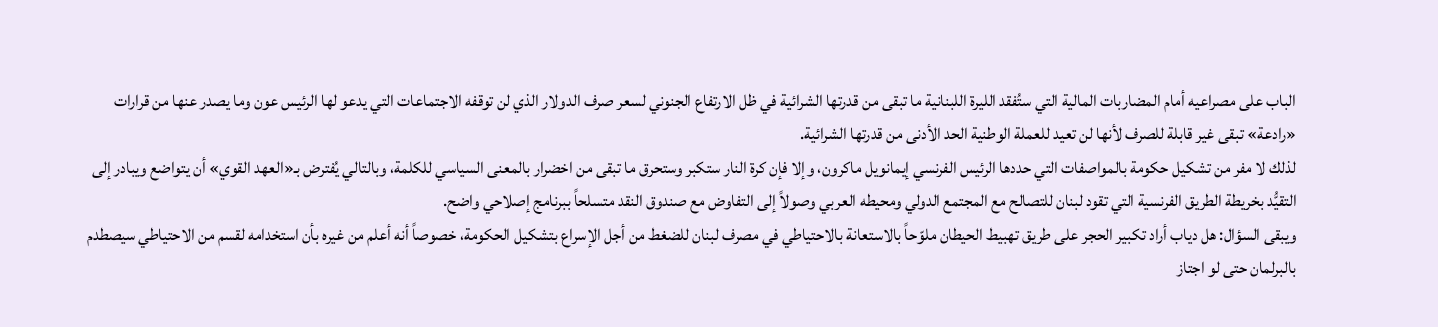الباب على مصراعيه أمام المضاربات المالية التي ستُفقد الليرة اللبنانية ما تبقى من قدرتها الشرائية في ظل الارتفاع الجنوني لسعر صرف الدولار الذي لن توقفه الاجتماعات التي يدعو لها الرئيس عون وما يصدر عنها من قرارات «رادعة» تبقى غير قابلة للصرف لأنها لن تعيد للعملة الوطنية الحد الأدنى من قدرتها الشرائية.
لذلك لا مفر من تشكيل حكومة بالمواصفات التي حددها الرئيس الفرنسي إيمانويل ماكرون، وإلا فإن كرة النار ستكبر وستحرق ما تبقى من اخضرار بالمعنى السياسي للكلمة، وبالتالي يُفترض بـ«العهد القوي» أن يتواضع ويبادر إلى التقيُّد بخريطة الطريق الفرنسية التي تقود لبنان للتصالح مع المجتمع الدولي ومحيطه العربي وصولاً إلى التفاوض مع صندوق النقد متسلحاً ببرنامج إصلاحي واضح.
ويبقى السؤال: هل دياب أراد تكبير الحجر على طريق تهبيط الحيطان ملوّحاً بالاستعانة بالاحتياطي في مصرف لبنان للضغط من أجل الإسراع بتشكيل الحكومة، خصوصاً أنه أعلم من غيره بأن استخدامه لقسم من الاحتياطي سيصطدم بالبرلمان حتى لو اجتاز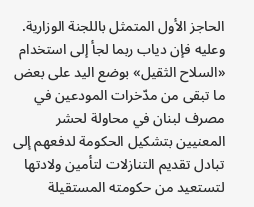الحاجز الأول المتمثل باللجنة الوزارية.
وعليه فإن دياب ربما لجأ إلى استخدام «السلاح الثقيل» بوضع اليد على بعض ما تبقى من مدّخرات المودعين في مصرف لبنان في محاولة لحشر المعنيين بتشكيل الحكومة لدفعهم إلى تبادل تقديم التنازلات لتأمين ولادتها لتستعيد من حكومته المستقيلة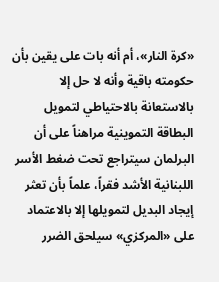«كرة النار»، أم أنه بات على يقين بأن حكومته باقية وأنه لا حل إلا بالاستعانة بالاحتياطي لتمويل البطاقة التموينية مراهناً على أن البرلمان سيتراجع تحت ضغط الأسر اللبنانية الأشد فقراً، علماً بأن تعثر إيجاد البديل لتمويلها إلا بالاعتماد على «المركزي» سيلحق الضرر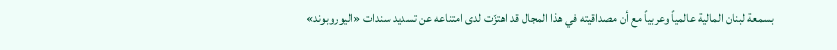بسمعة لبنان المالية عالمياً وعربياً مع أن مصداقيته في هذا المجال قد اهتزّت لدى امتناعه عن تسديد سندات «اليوروبوند»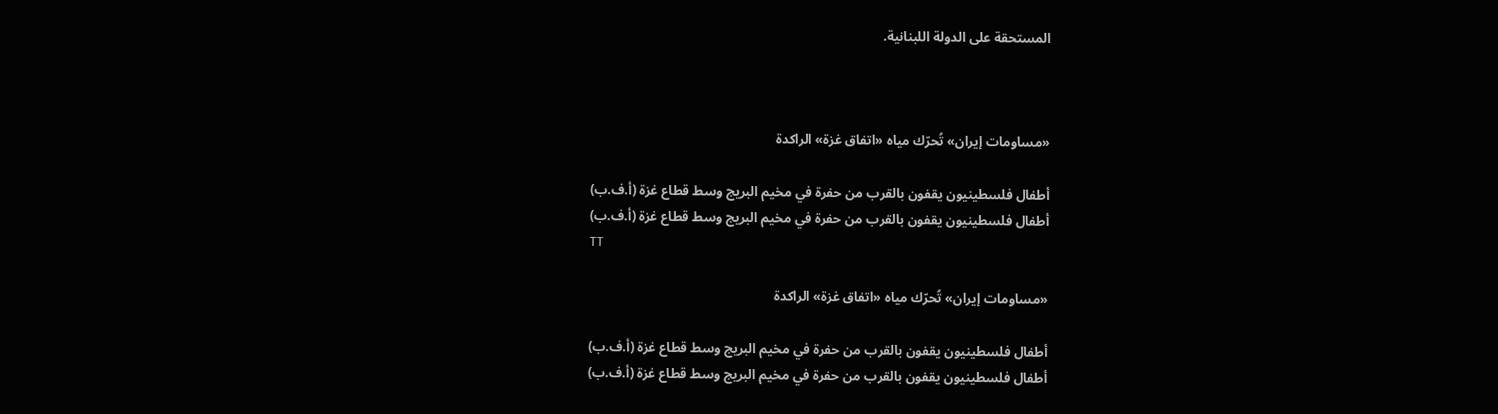المستحقة على الدولة اللبنانية.



«مساومات إيران» تُحرّك مياه «اتفاق غزة» الراكدة

أطفال فلسطينيون يقفون بالقرب من حفرة في مخيم البريج وسط قطاع غزة (أ.ف.ب)
أطفال فلسطينيون يقفون بالقرب من حفرة في مخيم البريج وسط قطاع غزة (أ.ف.ب)
TT

«مساومات إيران» تُحرّك مياه «اتفاق غزة» الراكدة

أطفال فلسطينيون يقفون بالقرب من حفرة في مخيم البريج وسط قطاع غزة (أ.ف.ب)
أطفال فلسطينيون يقفون بالقرب من حفرة في مخيم البريج وسط قطاع غزة (أ.ف.ب)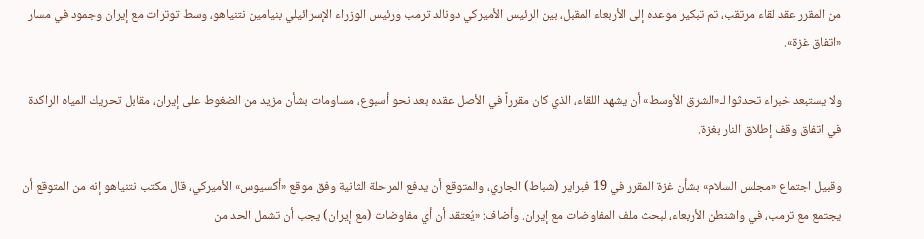من المقرر عقد لقاء مرتقب، تم تبكير موعده إلى الأربعاء المقبل، بين الرئيس الأميركي دونالد ترمب ورئيس الوزراء الإسرائيلي بنيامين نتنياهو، وسط توترات مع إيران وجمود في مسار «اتفاق غزة».

ولا يستبعد خبراء تحدثوا لـ«الشرق الأوسط» أن يشهد اللقاء، الذي كان مقرراً في الأصل عقده بعد نحو أسبوع، مساومات بشأن مزيد من الضغوط على إيران، مقابل تحريك المياه الراكدة في اتفاق وقف إطلاق النار بغزة.

وقبيل اجتماع «مجلس السلام» بشأن غزة المقرر في 19 فبراير (شباط) الجاري، والمتوقع أن يدفع المرحلة الثانية وفق موقع «أكسيوس» الأميركي، قال مكتب نتنياهو إنه من المتوقع أن يجتمع مع ترمب، في واشنطن الأربعاء، لبحث ملف المفاوضات مع إيران. وأضاف: «يُعتقد أن أي مفاوضات (مع إيران) يجب أن تشمل الحد من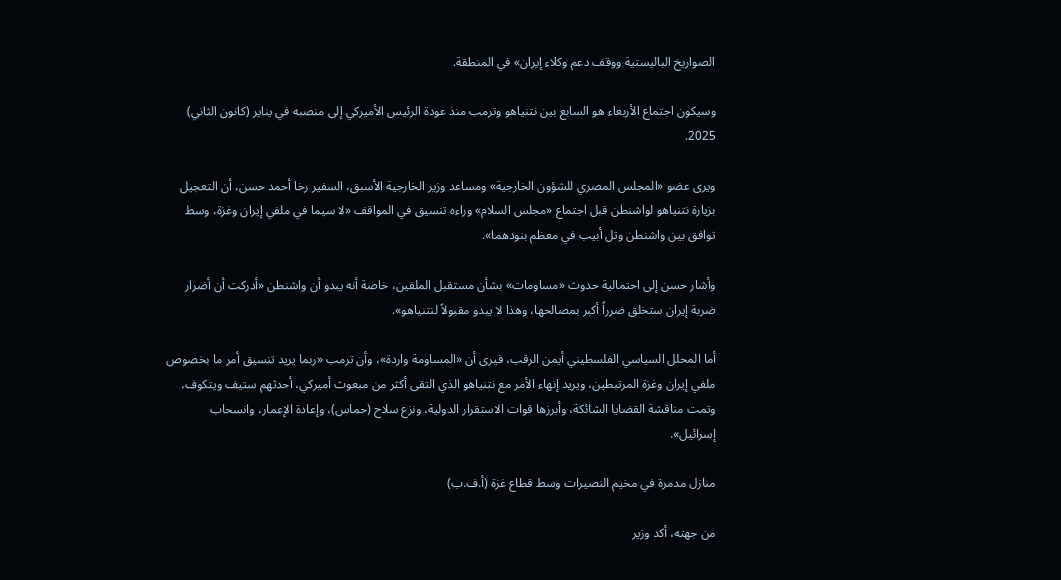الصواريخ الباليستية ووقف دعم وكلاء إيران» في المنطقة.

وسيكون اجتماع الأربعاء هو السابع بين نتنياهو وترمب منذ ‌عودة الرئيس الأميركي إلى منصبه في يناير (كانون الثاني) 2025.

ويرى عضو «المجلس المصري للشؤون الخارجية» ومساعد وزير الخارجية الأسبق، السفير رخا أحمد حسن، أن التعجيل بزيارة نتنياهو لواشنطن قبل اجتماع «مجلس السلام» وراءه تنسيق في المواقف «لا سيما في ملفي إيران وغزة، وسط توافق بين واشنطن وتل أبيب في معظم بنودهما».

وأشار حسن إلى احتمالية حدوث «مساومات» بشأن مستقبل الملفين، خاصة أنه يبدو أن واشنطن «أدركت أن أضرار ضربة إيران ستخلق ضرراً أكبر بمصالحها، وهذا لا يبدو مقبولاً لنتنياهو».

أما المحلل السياسي الفلسطيني أيمن الرقب، فيرى أن «المساومة واردة»، وأن ترمب «ربما يريد تنسيق أمر ما بخصوص ملفي إيران وغزة المرتبطين، ويريد إنهاء الأمر مع نتنياهو الذي التقى أكثر من مبعوث أميركي، أحدثهم ستيف ويتكوف، وتمت مناقشة القضايا الشائكة، وأبرزها قوات الاستقرار الدولية، ونزع سلاح (حماس)، وإعادة الإعمار، وانسحاب إسرائيل».

منازل مدمرة في مخيم النصيرات وسط قطاع غزة (أ.ف.ب)

من جهته، أكد وزير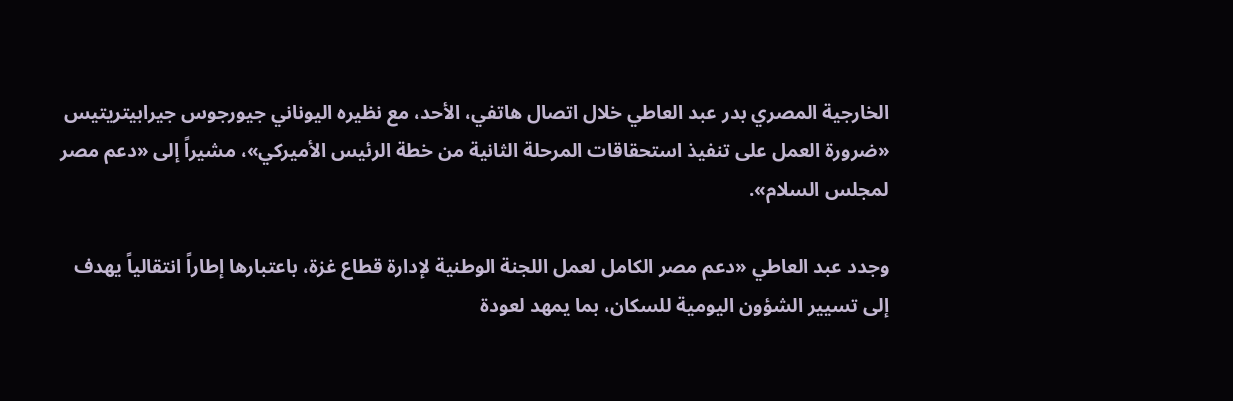الخارجية المصري بدر عبد العاطي خلال اتصال هاتفي، الأحد، مع نظيره اليوناني جيورجوس جيرابيتريتيس «ضرورة العمل على تنفيذ استحقاقات المرحلة الثانية من خطة الرئيس الأميركي»، مشيراً إلى «دعم مصر لمجلس السلام».

وجدد عبد العاطي «دعم مصر الكامل لعمل اللجنة الوطنية لإدارة قطاع غزة، باعتبارها إطاراً انتقالياً يهدف إلى تسيير الشؤون اليومية للسكان، بما يمهد لعودة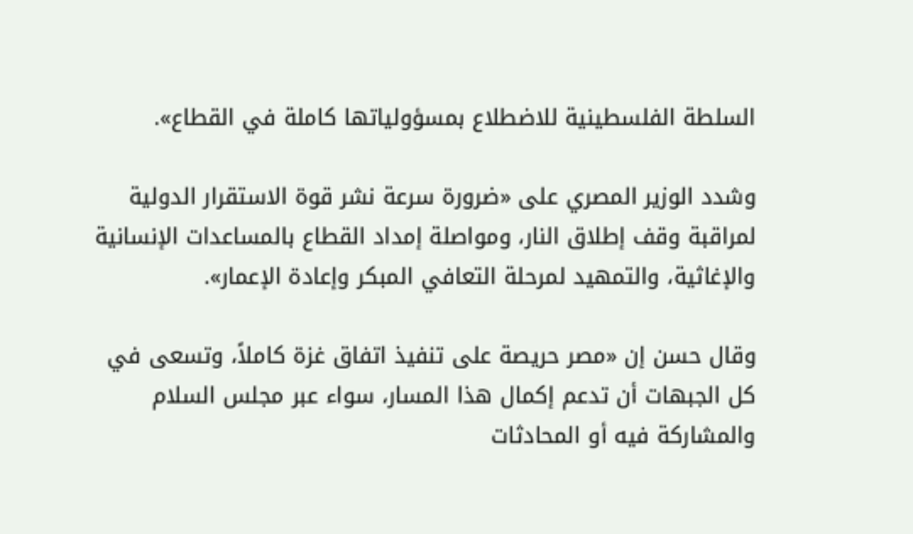السلطة الفلسطينية للاضطلاع بمسؤولياتها كاملة في القطاع».

وشدد الوزير المصري على «ضرورة سرعة نشر قوة الاستقرار الدولية لمراقبة وقف إطلاق النار، ومواصلة إمداد القطاع بالمساعدات الإنسانية والإغاثية، والتمهيد لمرحلة التعافي المبكر وإعادة الإعمار».

وقال حسن إن «مصر حريصة على تنفيذ اتفاق غزة كاملاً، وتسعى في كل الجبهات أن تدعم إكمال هذا المسار، سواء عبر مجلس السلام والمشاركة فيه أو المحادثات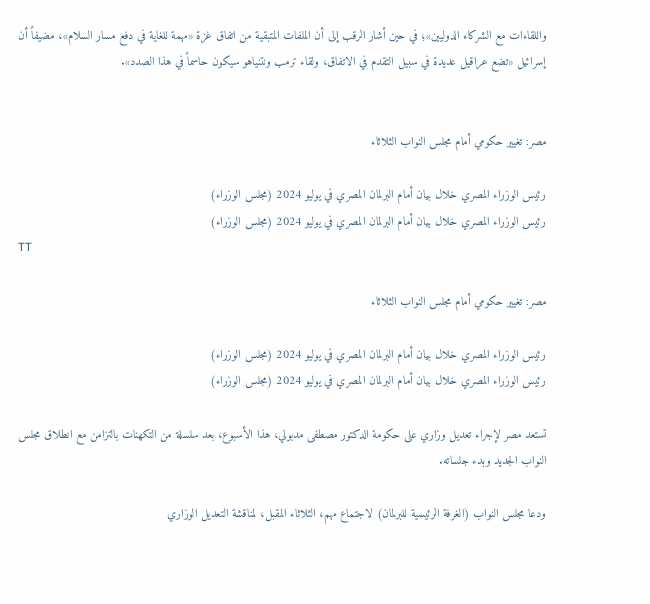واللقاءات مع الشركاء الدوليين»؛ في حين أشار الرقب إلى أن الملفات المتبقية من اتفاق غزة «مهمة للغاية في دفع مسار السلام»، مضيفاً أن إسرائيل «تضع عراقيل عديدة في سبيل التقدم في الاتفاق، ولقاء ترمب ونتنياهو سيكون حاسماً في هذا الصدد».


مصر: تغيير حكومي أمام مجلس النواب الثلاثاء

رئيس الوزراء المصري خلال بيان أمام البرلمان المصري في يوليو 2024 (مجلس الوزراء)
رئيس الوزراء المصري خلال بيان أمام البرلمان المصري في يوليو 2024 (مجلس الوزراء)
TT

مصر: تغيير حكومي أمام مجلس النواب الثلاثاء

رئيس الوزراء المصري خلال بيان أمام البرلمان المصري في يوليو 2024 (مجلس الوزراء)
رئيس الوزراء المصري خلال بيان أمام البرلمان المصري في يوليو 2024 (مجلس الوزراء)

تستعد مصر لإجراء تعديل وزاري على حكومة الدكتور مصطفى مدبولي، هذا الأسبوع، بعد سلسلة من التكهنات بالتزامن مع انطلاق مجلس النواب الجديد وبدء جلساته.

ودعا مجلس النواب (الغرفة الرئيسية للبرلمان) لاجتماع مهم، الثلاثاء المقبل، لمناقشة التعديل الوزاري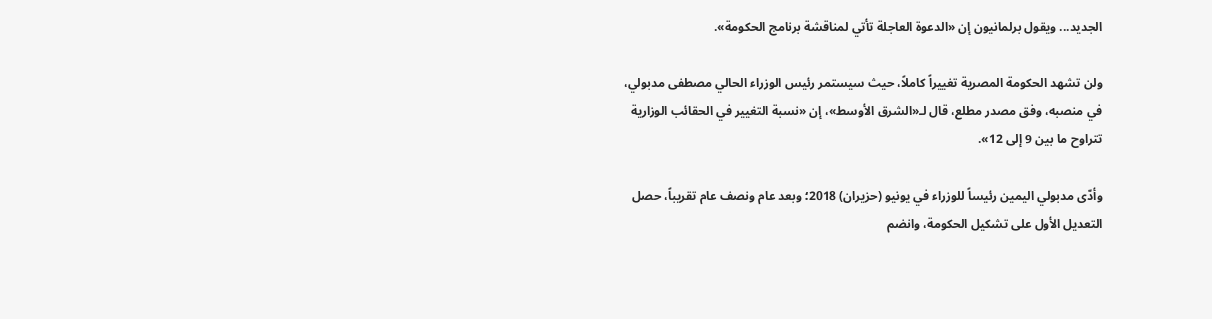الجديد... ويقول برلمانيون إن «الدعوة العاجلة تأتي لمناقشة برنامج الحكومة».

ولن تشهد الحكومة المصرية تغييراً كاملاً، حيث سيستمر رئيس الوزراء الحالي مصطفى مدبولي، في منصبه، وفق مصدر مطلع، قال لـ«الشرق الأوسط»، إن «نسبة التغيير في الحقائب الوزارية تتراوح ما بين 9 إلى 12».

وأدّى مدبولي اليمين رئيساً للوزراء في يونيو (حزيران) 2018؛ وبعد عام ونصف عام تقريباً، حصل التعديل الأول على تشكيل الحكومة، وانضم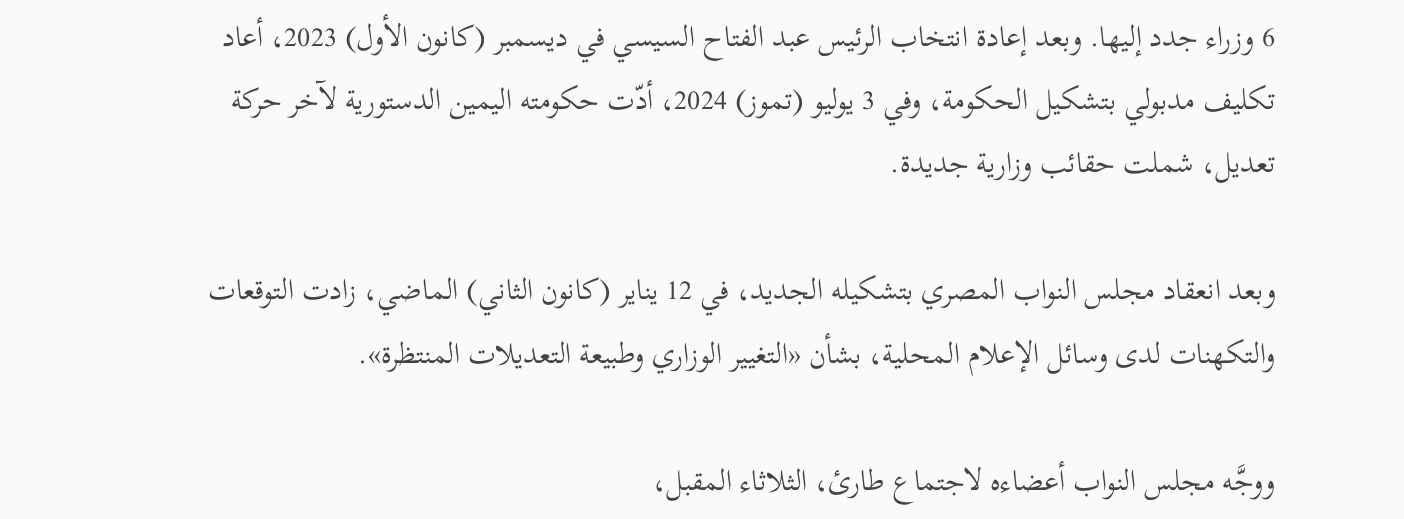6 وزراء جدد إليها. وبعد إعادة انتخاب الرئيس عبد الفتاح السيسي في ديسمبر (كانون الأول) 2023، أعاد تكليف مدبولي بتشكيل الحكومة، وفي 3 يوليو (تموز) 2024، أدّت حكومته اليمين الدستورية لآخر حركة تعديل، شملت حقائب وزارية جديدة.

وبعد انعقاد مجلس النواب المصري بتشكيله الجديد، في 12 يناير (كانون الثاني) الماضي، زادت التوقعات والتكهنات لدى وسائل الإعلام المحلية، بشأن «التغيير الوزاري وطبيعة التعديلات المنتظرة».

ووجَّه مجلس النواب أعضاءه لاجتماع طارئ، الثلاثاء المقبل،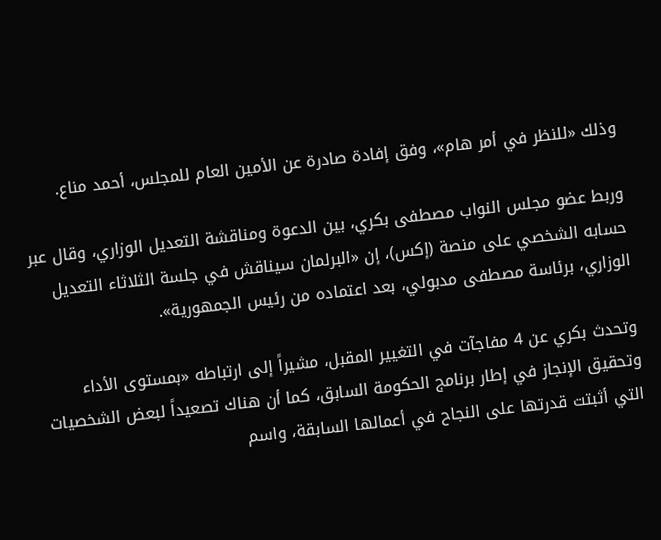وذلك «للنظر في أمر هام»، وفق إفادة صادرة عن الأمين العام للمجلس، أحمد مناع.

وربط عضو مجلس النواب مصطفى بكري، بين الدعوة ومناقشة التعديل الوزاري، وقال عبر حسابه الشخصي على منصة (إكس)، إن «البرلمان سيناقش في جلسة الثلاثاء التعديل الوزاري، برئاسة مصطفى مدبولي، بعد اعتماده من رئيس الجمهورية».

وتحدث بكري عن 4 مفاجآت في التغيير المقبل، مشيراً إلى ارتباطه «بمستوى الأداء وتحقيق الإنجاز في إطار برنامج الحكومة السابق، كما أن هناك تصعيداً لبعض الشخصيات التي أثبتت قدرتها على النجاح في أعمالها السابقة، واسم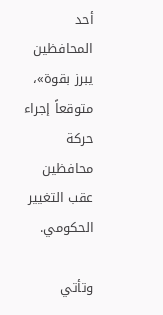أحد المحافظين يبرز بقوة»، متوقعاً إجراء حركة محافظين عقب التغيير الحكومي.

وتأتي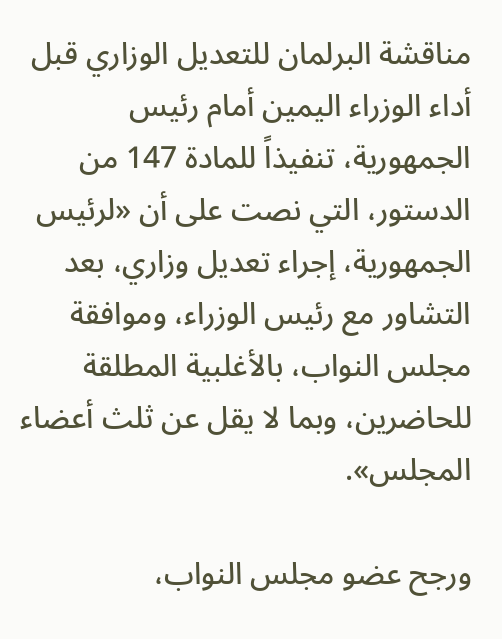مناقشة البرلمان للتعديل الوزاري قبل أداء الوزراء اليمين أمام رئيس الجمهورية، تنفيذاً للمادة 147 من الدستور، التي نصت على أن «لرئيس الجمهورية، إجراء تعديل وزاري، بعد التشاور مع رئيس الوزراء، وموافقة مجلس النواب، بالأغلبية المطلقة للحاضرين، وبما لا يقل عن ثلث أعضاء المجلس».

ورجح عضو مجلس النواب،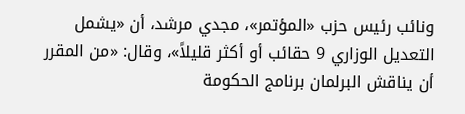ونائب رئيس حزب «المؤتمر»، مجدي مرشد، أن «يشمل التعديل الوزاري 9 حقائب أو أكثر قليلاً»، وقال: «من المقرر أن يناقش البرلمان برنامج الحكومة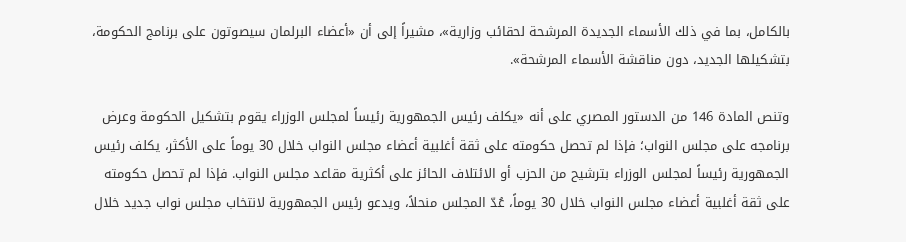بالكامل، بما في ذلك الأسماء الجديدة المرشحة لحقائب وزارية»، مشيراً إلى أن «أعضاء البرلمان سيصوتون على برنامج الحكومة، بتشكيلها الجديد، دون مناقشة الأسماء المرشحة».

وتنص المادة 146 من الدستور المصري على أنه «يكلف رئيس الجمهورية رئيساً لمجلس الوزراء يقوم بتشكيل الحكومة وعرض برنامجه على مجلس النواب؛ فإذا لم تحصل حكومته على ثقة أغلبية أعضاء مجلس النواب خلال 30 يوماً على الأكثر، يكلف رئيس الجمهورية رئيساً لمجلس الوزراء بترشيح من الحزب أو الائتلاف الحائز على أكثرية مقاعد مجلس النواب. فإذا لم تحصل حكومته على ثقة أغلبية أعضاء مجلس النواب خلال 30 يوماً، عُدّ المجلس منحلاً، ويدعو رئيس الجمهورية لانتخاب مجلس نواب جديد خلال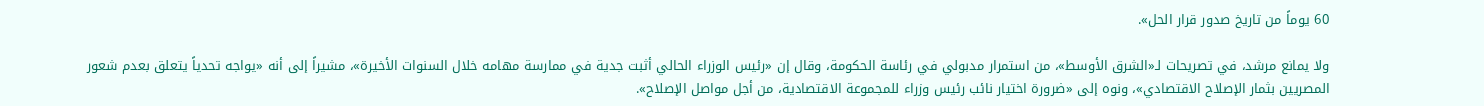60 يوماً من تاريخ صدور قرار الحل».

ولا يمانع مرشد، في تصريحات لـ«الشرق الأوسط»، من استمرار مدبولي في رئاسة الحكومة، وقال إن «رئيس الوزراء الحالي أثبت جدية في ممارسة مهامه خلال السنوات الأخيرة»، مشيراً إلى أنه «يواجه تحدياً يتعلق بعدم شعور المصريين بثمار الإصلاح الاقتصادي»، ونوه إلى «ضرورة اختيار نائب رئيس وزراء للمجموعة الاقتصادية، من أجل مواصل الإصلاح».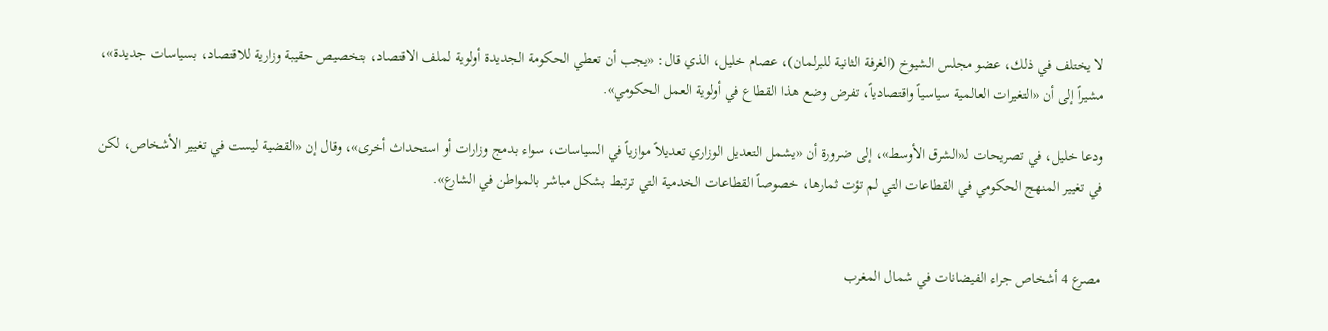لا يختلف في ذلك، عضو مجلس الشيوخ (الغرفة الثانية للبرلمان)، عصام خليل، الذي قال: «يجب أن تعطي الحكومة الجديدة أولوية لملف الاقتصاد، بتخصيص حقيبة وزارية للاقتصاد، بسياسات جديدة»، مشيراً إلى أن «التغيرات العالمية سياسياً واقتصادياً، تفرض وضع هذا القطاع في أولوية العمل الحكومي».

ودعا خليل، في تصريحات لـ«الشرق الأوسط»، إلى ضرورة أن «يشمل التعديل الوزاري تعديلاً موازياً في السياسات، سواء بدمج وزارات أو استحداث أخرى»، وقال إن «القضية ليست في تغيير الأشخاص، لكن في تغيير المنهج الحكومي في القطاعات التي لم تؤت ثمارها، خصوصاً القطاعات الخدمية التي ترتبط بشكل مباشر بالمواطن في الشارع».


مصرع 4 أشخاص جراء الفيضانات في شمال المغرب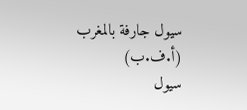سيول جارفة بالمغرب (أ.ف.ب)
سيول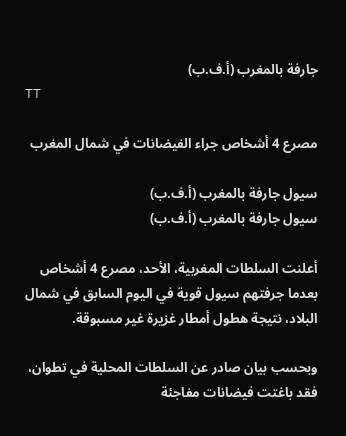جارفة بالمغرب (أ.ف.ب)
TT

مصرع 4 أشخاص جراء الفيضانات في شمال المغرب

سيول جارفة بالمغرب (أ.ف.ب)
سيول جارفة بالمغرب (أ.ف.ب)

أعلنت السلطات المغربية، الأحد، مصرع 4 أشخاص بعدما جرفتهم سيول قوية في اليوم السابق في شمال البلاد، نتيجة هطول أمطار غزيرة غير مسبوقة.

وبحسب بيان صادر عن السلطات المحلية في تطوان، فقد باغتت فيضانات مفاجئة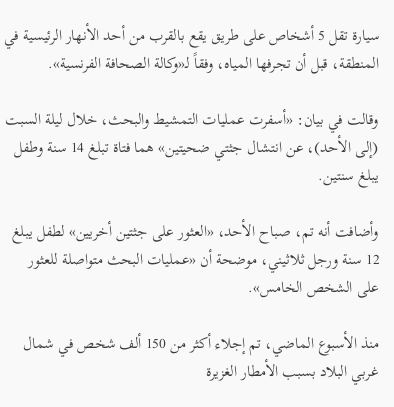سيارة تقل 5 أشخاص على طريق يقع بالقرب من أحد الأنهار الرئيسية في المنطقة، قبل أن تجرفها المياه، وفقاً لـ«وكالة الصحافة الفرنسية».

وقالت في بيان: «أسفرت عمليات التمشيط والبحث، خلال ليلة السبت (إلى الأحد)، عن انتشال جثتي ضحيتين» هما فتاة تبلغ 14 سنة وطفل يبلغ سنتين.

وأضافت أنه تم، صباح الأحد، «العثور على جثتين أخريين» لطفل يبلغ 12 سنة ورجل ثلاثيني، موضحة أن «عمليات البحث متواصلة للعثور على الشخص الخامس».

منذ الأسبوع الماضي، تم إجلاء أكثر من 150 ألف شخص في شمال غربي البلاد بسبب الأمطار الغزيرة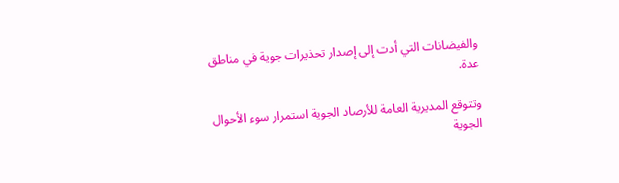والفيضانات التي أدت إلى إصدار تحذيرات جوية في مناطق عدة.

وتتوقع المديرية العامة للأرصاد الجوية استمرار سوء الأحوال الجوية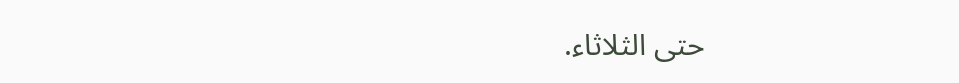حتى الثلاثاء.